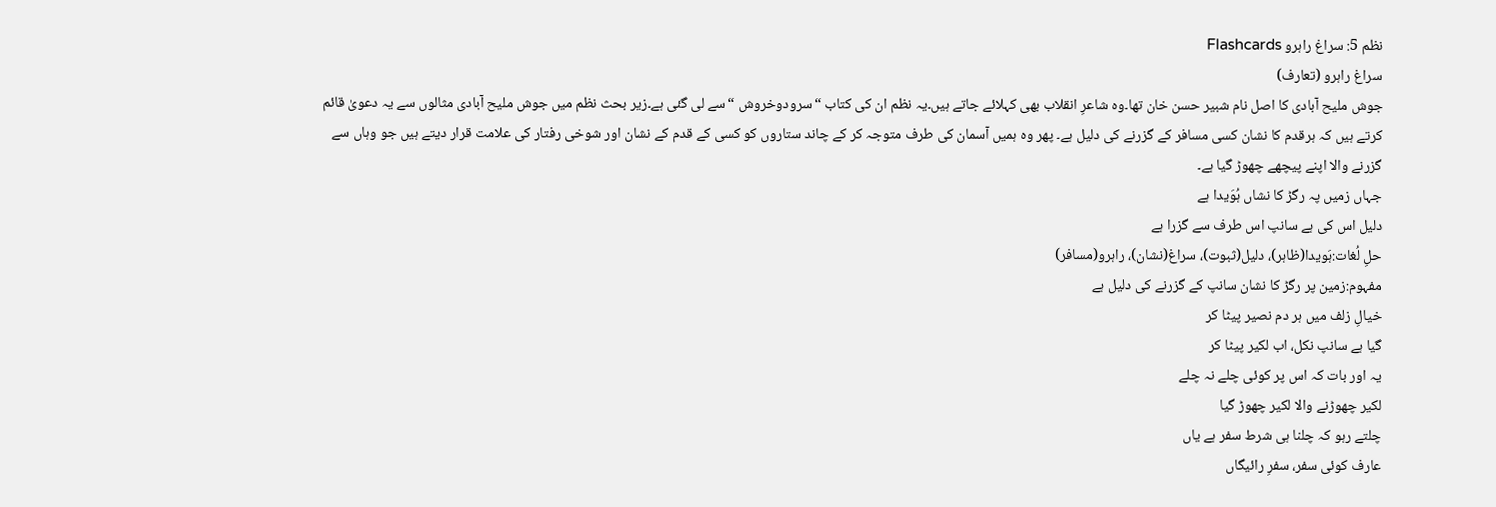نظم 5: سراغ راہرو Flashcards
سراغ راہرو (تعارف)
جوش ملیح آبادی کا اصل نام شبیر حسن خان تھا۔وہ شاعرِ انقلاب بھی کہلائے جاتے ہیں۔یہ نظم ان کی کتاب “سرودوخروش “سے لی گئی ہے۔زیر بحث نظم میں جوش ملیح آبادی مثالوں سے یہ دعویٰ قائم کرتے ہیں کہ ہرقدم کا نشان کسی مسافر کے گزرنے کی دلیل ہے۔ پھر وہ ہمیں آسمان کی طرف متوجہ کر کے چاند ستاروں کو کسی کے قدم کے نشان اور شوخی رفتار کی علامت قرار دیتے ہیں جو وہاں سے گزرنے والا اپنے پیچھے چھوڑ گیا ہے۔
جہاں زمیں پہ رگڑ کا نشاں ہُوَیدا ہے
دلیل اس کی ہے سانپ اس طرف سے گزرا ہے
حلِ لُغات:ہَویدا(ظاہر)، دلیل(ثبوت)، سراغ(نشان)، راہرو(مسافر)
مفہوم:زمین پر رگڑ کا نشان سانپ کے گزرنے کی دلیل ہے
خیالِ زلف میں ہر دم نصیر پیٹا کر
گیا ہے سانپ نکل، اب لکیر پیٹا کر
یہ اور بات کہ اس پر کوئی چلے نہ چلے
لکیر چھوڑنے والا لکیر چھوڑ گیا
چلتے رہو کہ چلنا ہی شرط سفر ہے یاں
عارف کوئی سفر، سفرِ رائیگاں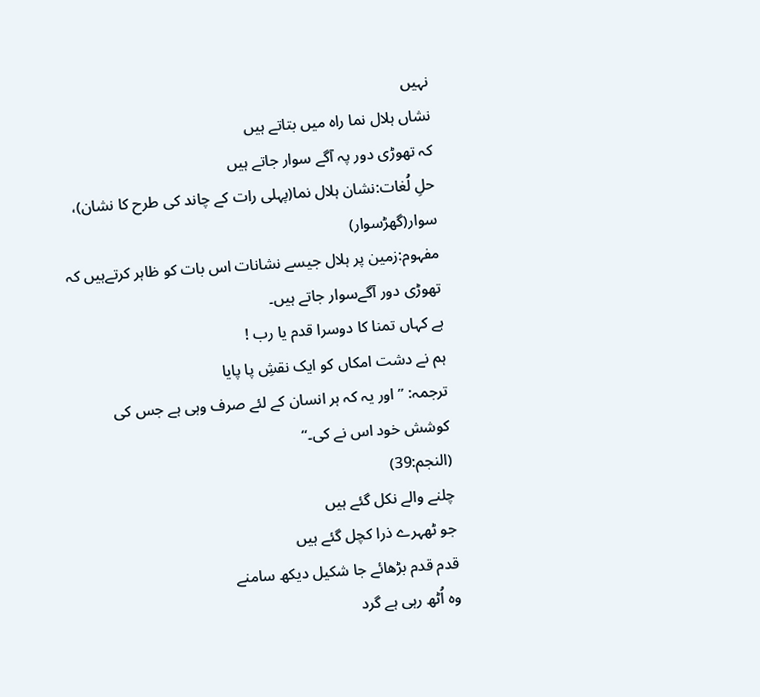نہیں
نشاں ہلال نما راہ میں بتاتے ہیں
کہ تھوڑی دور پہ آگے سوار جاتے ہیں
حلِ لُغات:نشان ہلال نما(پہلی رات کے چاند کی طرح کا نشان)، سوار(گھڑسوار)
مفہوم:زمین پر ہلال جیسے نشانات اس بات کو ظاہر کرتےہیں کہ تھوڑی دور آگےسوار جاتے ہیں۔
ہے کہاں تمنا کا دوسرا قدم یا رب !
ہم نے دشت امکاں کو ایک نقشِ پا پایا
ترجمہ: ’’اور یہ کہ ہر انسان کے لئے صرف وہی ہے جس کی کوشش خود اس نے کی۔‘‘
(النجم:39)
چلنے والے نکل گئے ہیں
جو ٹھہرے ذرا کچل گئے ہیں
قدم قدم بڑھائے جا شکیل دیکھ سامنے
وہ اُٹھ رہی ہے گرد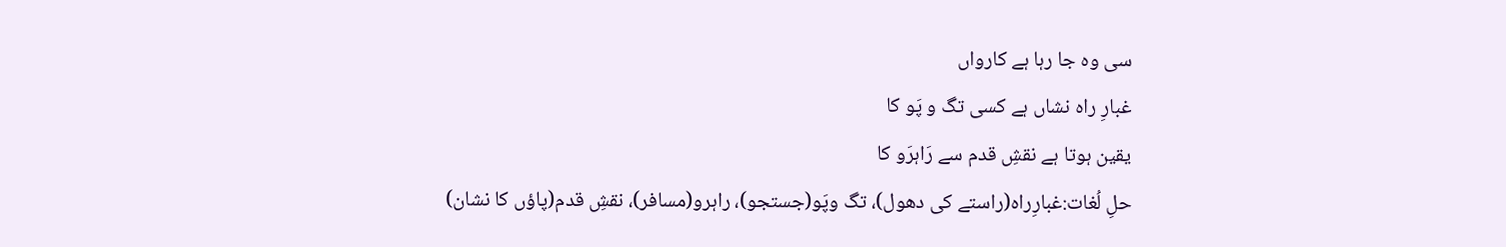سی وہ جا رہا ہے کارواں
غبارِ راہ نشاں ہے کسی تگ و پَو کا
یقین ہوتا ہے نقشِ قدم سے رَاہرَو کا
حلِ لُغات:غبارِراہ(راستے کی دھول)، تگ وپَو(جستجو)، راہرو(مسافر)، نقشِ قدم(پاؤں کا نشان)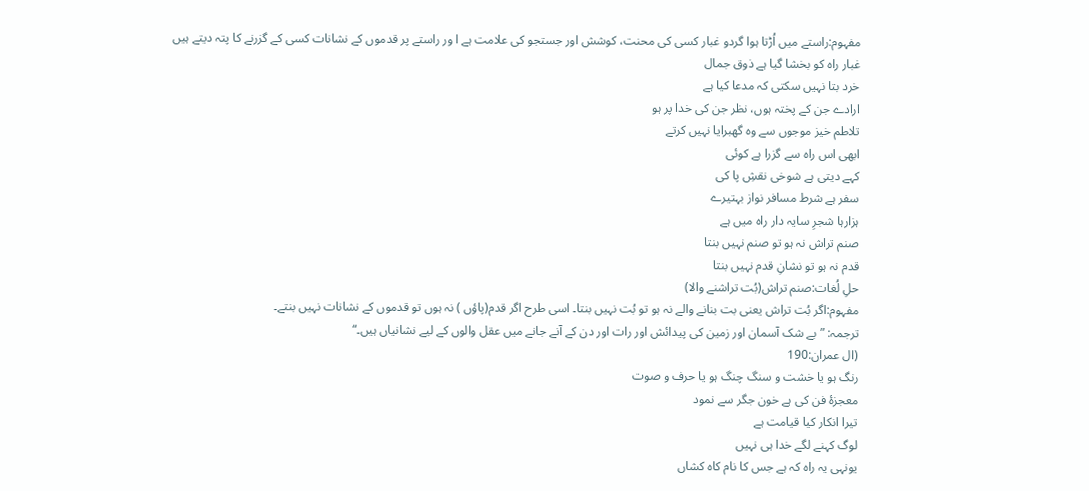مفہوم:راستے میں اُڑتا ہوا گردو غبار کسی کی محنت، کوشش اور جستجو کی علامت ہے ا ور راستے پر قدموں کے نشانات کسی کے گزرنے کا پتہ دیتے ہیں
غبار راہ کو بخشا گیا ہے ذوق جمال
خرد بتا نہیں سکتی کہ مدعا کیا ہے
ارادے جن کے پختہ ہوں، نظر جن کی خدا پر ہو
تلاطم خیز موجوں سے وہ گھبرایا نہیں کرتے
ابھی اس راہ سے گزرا ہے کوئی
کہے دیتی ہے شوخی نقشِ پا کی
سفر ہے شرط مسافر نواز بہتیرے
ہزارہا شجرِ سایہ دار راہ میں ہے
صنم تراش نہ ہو تو صنم نہیں بنتا
قدم نہ ہو تو نشانِ قدم نہیں بنتا
حلِ لُغات:صنم تراش(بُت تراشنے والا)
مفہوم:اگر بُت تراش یعنی بت بنانے والے نہ ہو تو بُت نہیں بنتا۔ اسی طرح اگر قدم(پاؤں ) نہ ہوں تو قدموں کے نشانات نہیں بنتے۔
ترجمہ: ”بے شک آسمان اور زمین کی پیدائش اور رات اور دن کے آنے جانے میں عقل والوں کے لیے نشانیاں ہیں۔“
(ال عمران:190
رنگ ہو یا خشت و سنگ چنگ ہو یا حرف و صوت
معجزۂ فن کی ہے خون جگر سے نمود
تیرا انکار کیا قیامت ہے
لوگ کہنے لگے خدا ہی نہیں
یونہی یہ راہ کہ ہے جس کا نام کاہ کشاں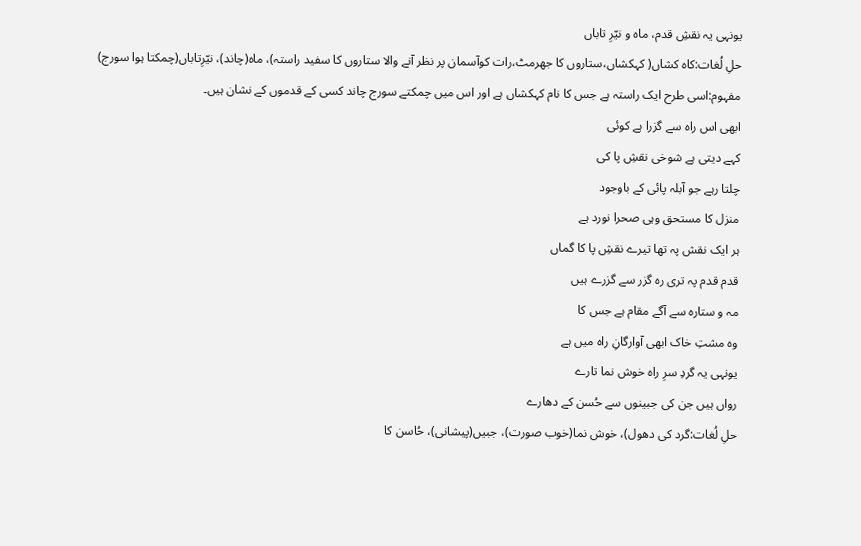یونہی یہ نقشِ قدم، ماہ و نیّرِ تاباں
حلِ لُغات:کاہ کشاں( کہکشاں،ستاروں کا جھرمٹ،رات کوآسمان پر نظر آنے والا ستاروں کا سفید راستہ)، ماہ(چاند)، نیّرِتاباں(چمکتا ہوا سورج)
مفہوم:اسی طرح ایک راستہ ہے جس کا نام کہکشاں ہے اور اس میں چمکتے سورج چاند کسی کے قدموں کے نشان ہیں۔
ابھی اس راہ سے گزرا ہے کوئی
کہے دیتی ہے شوخی نقشِ پا کی
چلتا رہے جو آبلہ پائی کے باوجود
منزل کا مستحق وہی صحرا نورد ہے
ہر ایک نقش پہ تھا تیرے نقشِ پا کا گماں
قدم قدم پہ تری رہ گزر سے گزرے ہیں
مہ و ستارہ سے آگے مقام ہے جس کا
وہ مشتِ خاک ابھی آوارگانِ راہ میں ہے
یونہی یہ گردِ سرِ راہ خوش نما تارے
رواں ہیں جن کی جبینوں سے حُسن کے دھارے
حلِ لُغات:گرد کی دھول)، خوش نما(خوب صورت)، جبیں(پیشانی)، حُاسن کا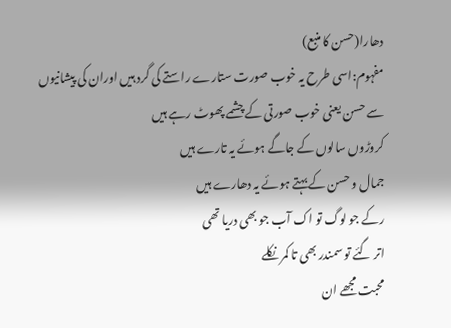دھارا(حسن کا منبع)
مفہوم:اسی طرح یہ خوب صورت ستارے راستے کی گرد ہیں اوران کی پیشانیوں سے حسن یعنی خوب صورتی کے چشمے پھوٹ رہے ہیں
کروڑوں سالوں کے جاگے ہوئے یہ تارے ہیں
جمال و حسن کے بہتے ہوئے یہ دھارے ہیں
رکے جو لوگ تو اک آب جو بھی دریا تھی
اتر گئے تو سمندر بھی تا کمر نکلے
محبت مجھے ان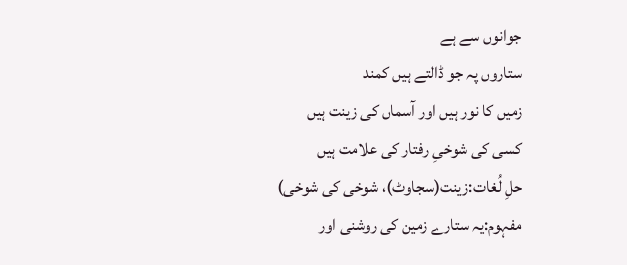جوانوں سے ہے
ستاروں پہ جو ڈالتے ہیں کمند
زمیں کا نور ہیں اور آسماں کی زینت ہیں
کسی کی شوخیِ رفتار کی علامت ہیں
حلِ لُغات:زینت(سجاوٹ)، شوخی کی شوخی)
مفہوم:یہ ستارے زمین کی روشنی اور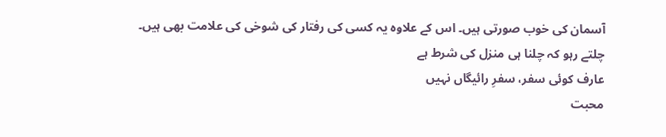آسمان کی خوب صورتی ہیں۔ اس کے علاوہ یہ کسی کی رفتار کی شوخی کی علامت بھی ہیں۔
چلتے رہو کہ چلنا ہی منزل کی شرط ہے
عارف کوئی سفر، سفرِ رائیگاں نہیں
محبت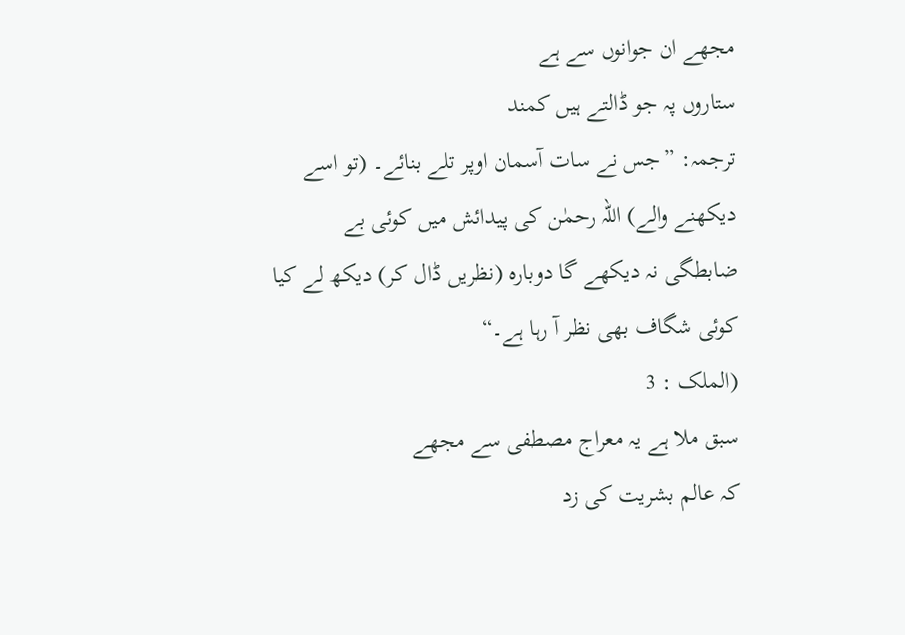مجھے ان جوانوں سے ہے
ستاروں پہ جو ڈالتے ہیں کمند
ترجمہ: ”جس نے سات آسمان اوپر تلے بنائے۔ (تو اسے دیکھنے والے) اللہ رحمٰن کی پیدائش میں کوئی بے ضابطگی نہ دیکھے گا دوبارہ (نظریں ڈال کر) دیکھ لے کیا کوئی شگاف بھی نظر آ رہا ہے۔“
(الملک : 3
سبق ملا ہے یہ معراج مصطفی سے مجھے
کہ عالم بشریت کی زد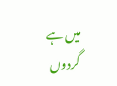میں ہے گردوں